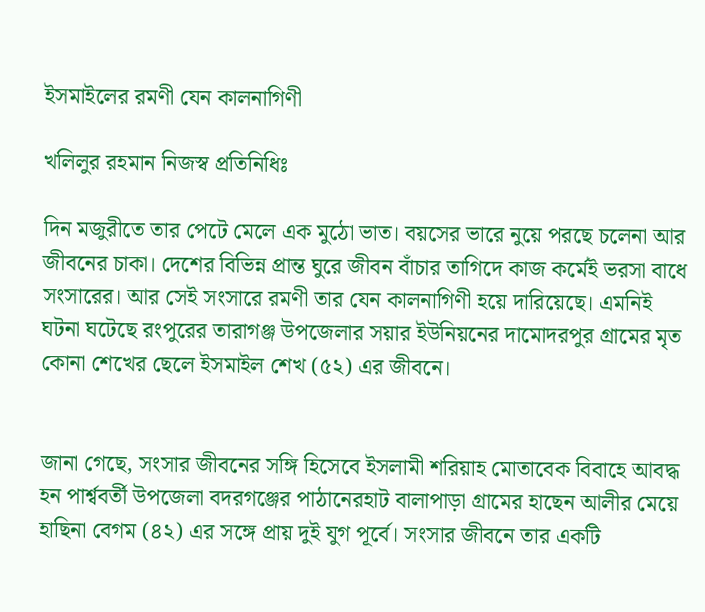ইসমাইলের রমণী যেন কালনাগিণী

খলিলুর রহমান নিজস্ব প্রতিনিধিঃ

দিন মজুরীতে তার পেটে মেলে এক মুঠো ভাত। বয়সের ভারে নুয়ে পরছে চলেনা আর জীবনের চাকা। দেশের বিভিন্ন প্রান্ত ঘুরে জীবন বাঁচার তাগিদে কাজ কর্মেই ভরসা বাধে সংসারের। আর সেই সংসারে রমণী তার যেন কালনাগিণী হয়ে দারিয়েছে। এমনিই ঘটনা ঘটেছে রংপুরের তারাগঞ্জ উপজেলার সয়ার ইউনিয়নের দামোদরপুর গ্রামের মৃত কোনা শেখের ছেলে ইসমাইল শেখ (৫২) এর জীবনে।


জানা গেছে, সংসার জীবনের সঙ্গি হিসেবে ইসলামী শরিয়াহ মোতাবেক বিবাহে আবদ্ধ হন পার্শ্ববর্তী উপজেলা বদরগঞ্জের পাঠানেরহাট বালাপাড়া গ্রামের হাছেন আলীর মেয়ে হাছিনা বেগম (৪২) এর সঙ্গে প্রায় দুই যুগ পূর্বে। সংসার জীবনে তার একটি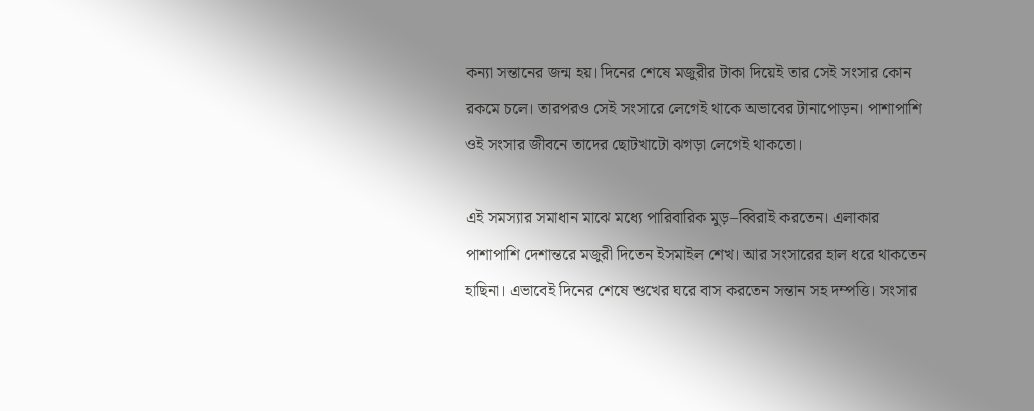কন্যা সন্তানের জন্ম হয়। দিনের শেষে মজুরীর টাকা দিয়েই তার সেই সংসার কোন রকমে চলে। তারপরও সেই সংসারে লেগেই থাকে অভাবের টানাপোড়ন। পাশাপাশি ওই সংসার জীবনে তাদের ছোটখাটো ঝগড়া লেগেই থাকতো।

এই সমস্যার সমাধান মাঝে মধ্যে পারিবারিক মুড়–ব্বিরাই করতেন। এলাকার পাশাপাশি দেশান্তরে মজুরী দিতেন ইসমাইল শেখ। আর সংসারের হাল ধরে থাকতেন হাছিনা। এভাবেই দিনের শেষে শুখের ঘরে বাস করতেন সন্তান সহ দম্পত্তি। সংসার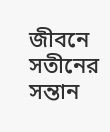জীবনে সতীনের সন্তান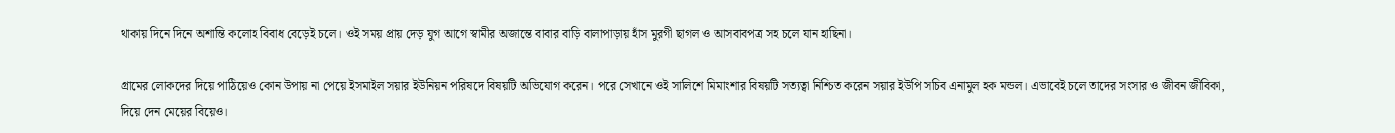থাকায় দিনে দিনে অশান্তি কলোহ বিবাধ বেড়েই চলে। ওই সময় প্রায় দেড় যুগ আগে স্বামীর অজান্তে বাবার বাড়ি বালাপাড়ায় হাঁস মুরগী ছাগল ও আসবাবপত্র সহ চলে যান হাছিনা।

গ্রামের লোকদের দিয়ে পাঠিয়েও কোন উপায় না পেয়ে ইসমাইল সয়ার ইউনিয়ন পরিষদে বিষয়টি অভিযোগ করেন। পরে সেখানে ওই সালিশে মিমাংশার বিষয়টি সত্যত্বা নিশ্চিত করেন সয়ার ইউপি সচিব এনামুল হক মন্ডল। এভাবেই চলে তাদের সংসার ও জীবন জীবিকা, দিয়ে দেন মেয়ের বিয়েও।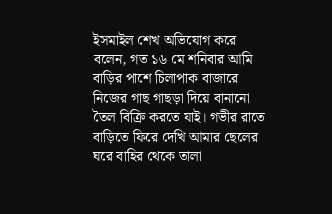ইসমাইল শেখ অভিযোগ করে বলেন, গত ১৬ মে শনিবার আমি বাড়ির পাশে চিলাপাক বাজারে নিজের গাছ গাছড়া দিয়ে বানানো তৈল বিক্রি করতে যাই। গভীর রাতে বাড়িতে ফিরে দেখি আমার ছেলের ঘরে বাহির থেকে তালা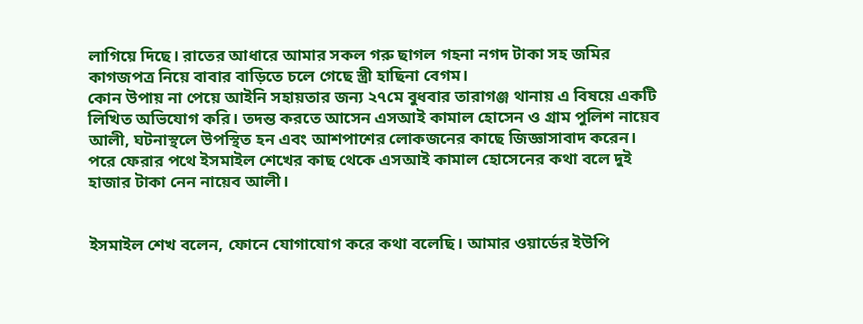লাগিয়ে দিছে। রাতের আধারে আমার সকল গরু ছাগল গহনা নগদ টাকা সহ জমির কাগজপত্র নিয়ে বাবার বাড়িতে চলে গেছে স্ত্রী হাছিনা বেগম।
কোন উপায় না পেয়ে আইনি সহায়তার জন্য ২৭মে বুধবার তারাগঞ্জ থানায় এ বিষয়ে একটি লিখিত অভিযোগ করি। তদন্ত করতে আসেন এসআই কামাল হোসেন ও গ্রাম পুলিশ নায়েব আলী, ঘটনাস্থলে উপস্থিত হন এবং আশপাশের লোকজনের কাছে জিজ্ঞাসাবাদ করেন। পরে ফেরার পথে ইসমাইল শেখের কাছ থেকে এসআই কামাল হোসেনের কথা বলে দুই হাজার টাকা নেন নায়েব আলী।


ইসমাইল শেখ বলেন, ফোনে যোগাযোগ করে কথা বলেছি। আমার ওয়ার্ডের ইউপি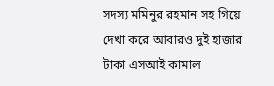সদস্য মমিনুর রহমান সহ গিয়ে দেখা করে আবারও দুই হাজার টাকা এসআই কামাল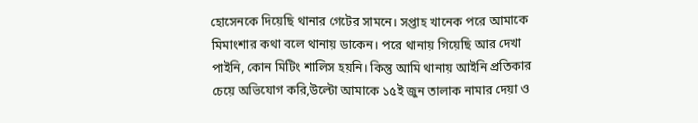হোসেনকে দিয়েছি থানার গেটের সামনে। সপ্তাহ খানেক পরে আমাকে মিমাংশার কথা বলে থানায় ডাকেন। পরে থানায় গিয়েছি আর দেখা পাইনি, কোন মিটিং শালিস হয়নি। কিন্তু আমি থানায় আইনি প্রতিকার চেয়ে অভিযোগ করি,উল্টো আমাকে ১৫ই জুন তালাক নামার দেয়া ও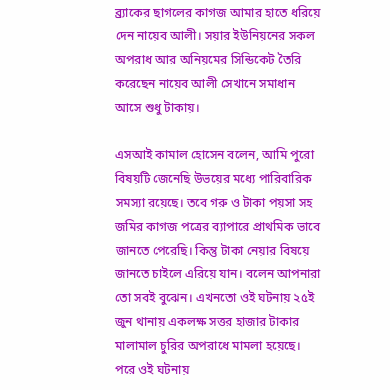ব্র্যাকের ছাগলের কাগজ আমার হাতে ধরিয়ে দেন নায়েব আলী। সয়ার ইউনিয়নের সকল অপরাধ আর অনিয়মের সিন্ডিকেট তৈরি করেছেন নায়েব আলী সেখানে সমাধান আসে শুধু টাকায়।

এসআই কামাল হোসেন বলেন, আমি পুরো বিষয়টি জেনেছি উভয়ের মধ্যে পারিবারিক সমস্যা রয়েছে। তবে গরু ও টাকা পয়সা সহ জমির কাগজ পত্রের ব্যাপারে প্রাথমিক ভাবে জানতে পেরেছি। কিন্তু টাকা নেয়ার বিষয়ে জানতে চাইলে এরিয়ে যান। বলেন আপনারা তো সবই বুঝেন। এখনতো ওই ঘটনায় ২৫ই জুন থানায় একলক্ষ সত্তর হাজার টাকার মালামাল চুরির অপরাধে মামলা হয়েছে। পরে ওই ঘটনায়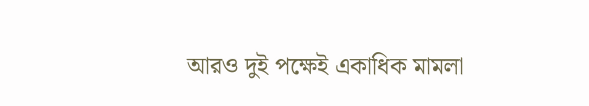আরও দুই পক্ষেই একাধিক মামলা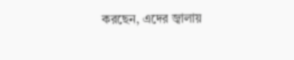করছেন, এদের জ্বালায়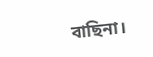বাছিনা।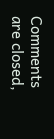Comments are closed,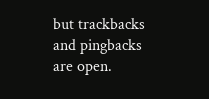but trackbacks and pingbacks are open.